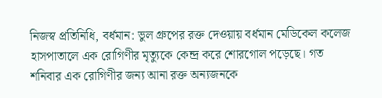নিজস্ব প্রতিনিধি, বর্ধমান: ভুল গ্রুপের রক্ত দেওয়ায় বর্ধমান মেডিকেল কলেজ হাসপাতালে এক রোগিণীর মৃত্যুকে কেন্দ্র করে শোরগোল পড়েছে। গত শনিবার এক রোগিণীর জন্য আনা রক্ত অন্যজনকে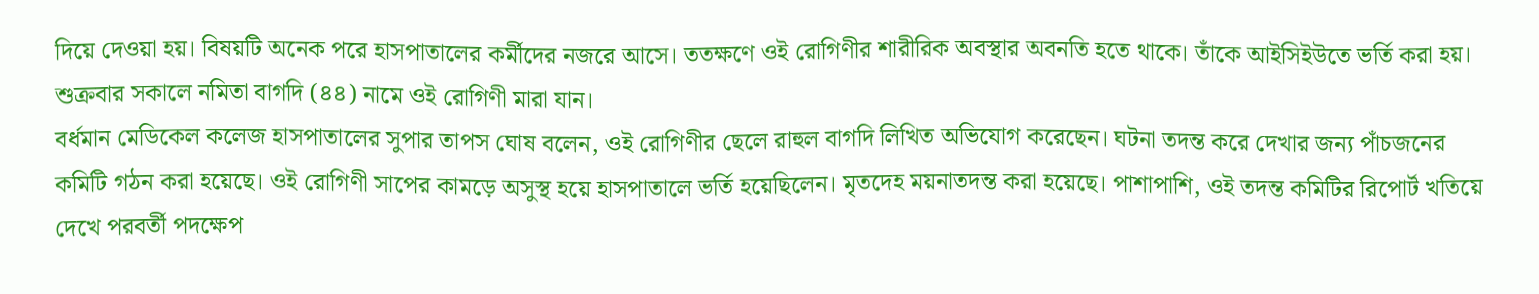দিয়ে দেওয়া হয়। বিষয়টি অনেক পরে হাসপাতালের কর্মীদের নজরে আসে। ততক্ষণে ওই রোগিণীর শারীরিক অবস্থার অবনতি হতে থাকে। তাঁকে আইসিইউতে ভর্তি করা হয়। শুক্রবার সকালে নমিতা বাগদি (৪৪) নামে ওই রোগিণী মারা যান।
বর্ধমান মেডিকেল কলেজ হাসপাতালের সুপার তাপস ঘোষ বলেন, ওই রোগিণীর ছেলে রাহুল বাগদি লিখিত অভিযোগ করেছেন। ঘটনা তদন্ত করে দেখার জন্য পাঁচজনের কমিটি গঠন করা হয়েছে। ওই রোগিণী সাপের কামড়ে অসুস্থ হয়ে হাসপাতালে ভর্তি হয়েছিলেন। মৃতদেহ ময়নাতদন্ত করা হয়েছে। পাশাপাশি, ওই তদন্ত কমিটির রিপোর্ট খতিয়ে দেখে পরবর্তী পদক্ষেপ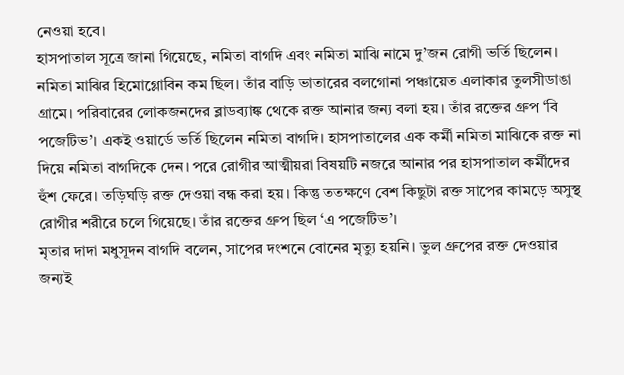নেওয়া হবে।
হাসপাতাল সূত্রে জানা গিয়েছে, নমিতা বাগদি এবং নমিতা মাঝি নামে দু’জন রোগী ভর্তি ছিলেন। নমিতা মাঝির হিমোগ্লোবিন কম ছিল। তাঁর বাড়ি ভাতারের বলগোনা পঞ্চায়েত এলাকার তুলসীডাঙা গ্রামে। পরিবারের লোকজনদের ব্লাডব্যাঙ্ক থেকে রক্ত আনার জন্য বলা হয়। তাঁর রক্তের গ্রুপ ‘বি পজেটিভ’। একই ওয়ার্ডে ভর্তি ছিলেন নমিতা বাগদি। হাসপাতালের এক কর্মী নমিতা মাঝিকে রক্ত না দিয়ে নমিতা বাগদিকে দেন। পরে রোগীর আত্মীয়রা বিষয়টি নজরে আনার পর হাসপাতাল কর্মীদের হুঁশ ফেরে। তড়িঘড়ি রক্ত দেওয়া বন্ধ করা হয়। কিন্তু ততক্ষণে বেশ কিছুটা রক্ত সাপের কামড়ে অসুস্থ রোগীর শরীরে চলে গিয়েছে। তাঁর রক্তের গ্রুপ ছিল ‘এ পজেটিভ’।
মৃতার দাদা মধুসূদন বাগদি বলেন, সাপের দংশনে বোনের মৃত্যু হয়নি। ভুল গ্রুপের রক্ত দেওয়ার জন্যই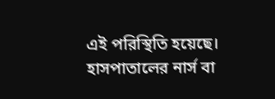এই পরিস্থিতি হয়েছে। হাসপাতালের নার্স বা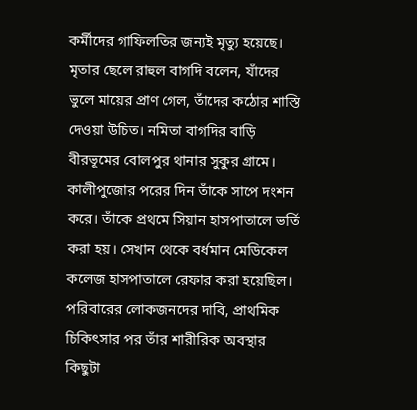কর্মীদের গাফিলতির জন্যই মৃত্যু হয়েছে। মৃতার ছেলে রাহুল বাগদি বলেন, যাঁদের ভুলে মায়ের প্রাণ গেল, তাঁদের কঠোর শাস্তি দেওয়া উচিত। নমিতা বাগদির বাড়ি বীরভূমের বোলপুর থানার সুকুর গ্রামে। কালীপুজোর পরের দিন তাঁকে সাপে দংশন করে। তাঁকে প্রথমে সিয়ান হাসপাতালে ভর্তি করা হয়। সেখান থেকে বর্ধমান মেডিকেল কলেজ হাসপাতালে রেফার করা হয়েছিল। পরিবারের লোকজনদের দাবি, প্রাথমিক চিকিৎসার পর তাঁর শারীরিক অবস্থার কিছুটা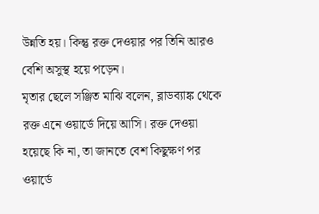উন্নতি হয়। কিন্তু রক্ত দেওয়ার পর তিনি আরও বেশি অসুস্থ হয়ে পড়েন।
মৃতার ছেলে সঞ্জিত মাঝি বলেন, ব্লাডব্যাঙ্ক থেকে রক্ত এনে ওয়ার্ডে দিয়ে আসি। রক্ত দেওয়া হয়েছে কি না, তা জানতে বেশ কিছুক্ষণ পর ওয়ার্ডে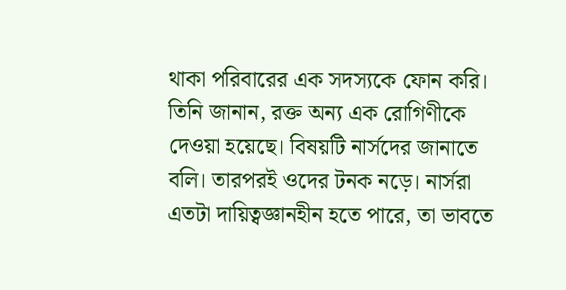থাকা পরিবারের এক সদস্যকে ফোন করি। তিনি জানান, রক্ত অন্য এক রোগিণীকে দেওয়া হয়েছে। বিষয়টি নার্সদের জানাতে বলি। তারপরই ওদের টনক নড়ে। নার্সরা এতটা দায়িত্বজ্ঞানহীন হতে পারে, তা ভাবতে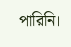পারিনি।